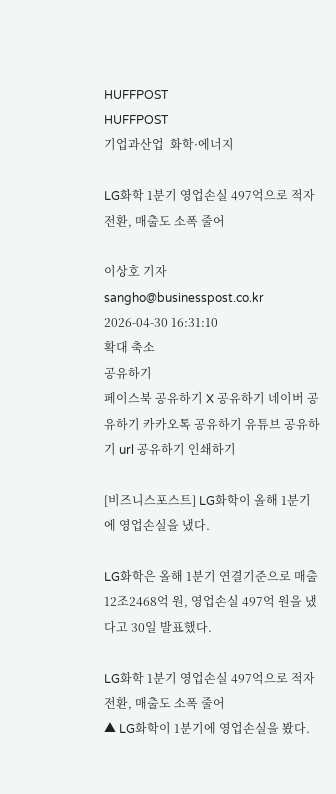HUFFPOST
HUFFPOST
기업과산업  화학·에너지

LG화학 1분기 영업손실 497억으로 적자 전환, 매출도 소폭 줄어

이상호 기자 sangho@businesspost.co.kr 2026-04-30 16:31:10
확대 축소
공유하기
페이스북 공유하기 X 공유하기 네이버 공유하기 카카오톡 공유하기 유튜브 공유하기 url 공유하기 인쇄하기

[비즈니스포스트] LG화학이 올해 1분기에 영업손실을 냈다.

LG화학은 올해 1분기 연결기준으로 매출 12조2468억 원, 영업손실 497억 원을 냈다고 30일 발표했다.

LG화학 1분기 영업손실 497억으로 적자 전환, 매출도 소폭 줄어
▲ LG화학이 1분기에 영업손실을 봤다.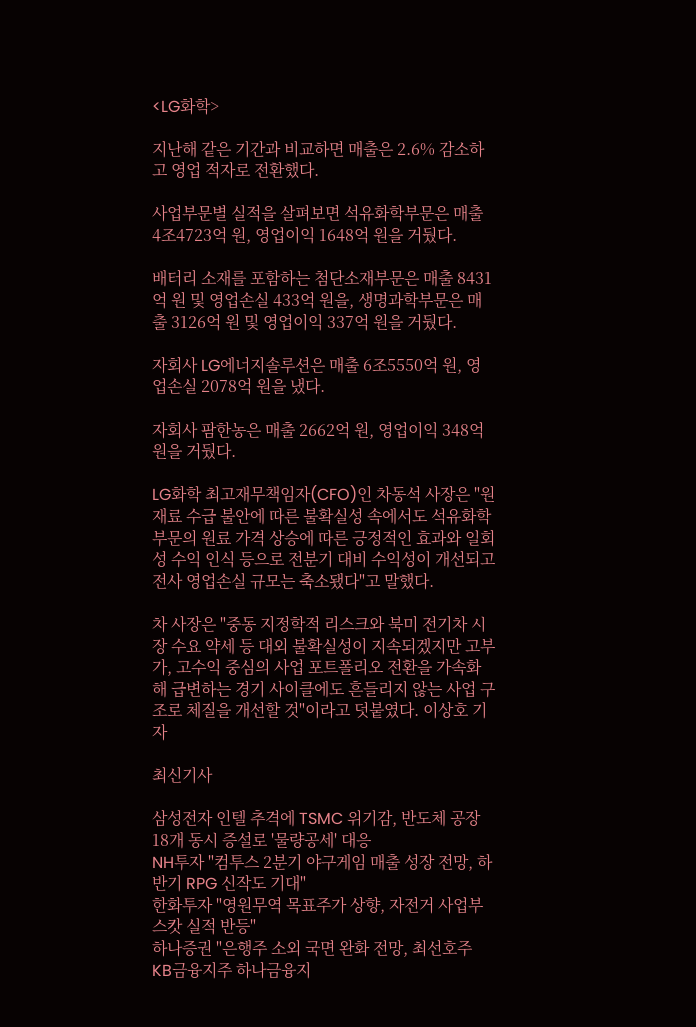<LG화학>

지난해 같은 기간과 비교하면 매출은 2.6% 감소하고 영업 적자로 전환했다.

사업부문별 실적을 살펴보면 석유화학부문은 매출 4조4723억 원, 영업이익 1648억 원을 거뒀다.

배터리 소재를 포함하는 첨단소재부문은 매출 8431억 원 및 영업손실 433억 원을, 생명과학부문은 매출 3126억 원 및 영업이익 337억 원을 거뒀다.

자회사 LG에너지솔루션은 매출 6조5550억 원, 영업손실 2078억 원을 냈다.

자회사 팜한농은 매출 2662억 원, 영업이익 348억 원을 거뒀다.

LG화학 최고재무책임자(CFO)인 차동석 사장은 "원재료 수급 불안에 따른 불확실성 속에서도 석유화학부문의 원료 가격 상승에 따른 긍정적인 효과와 일회성 수익 인식 등으로 전분기 대비 수익성이 개선되고 전사 영업손실 규모는 축소됐다"고 말했다.

차 사장은 "중동 지정학적 리스크와 북미 전기차 시장 수요 약세 등 대외 불확실성이 지속되겠지만 고부가, 고수익 중심의 사업 포트폴리오 전환을 가속화 해 급변하는 경기 사이클에도 흔들리지 않는 사업 구조로 체질을 개선할 것"이라고 덧붙였다. 이상호 기자

최신기사

삼성전자 인텔 추격에 TSMC 위기감, 반도체 공장 18개 동시 증설로 '물량공세' 대응
NH투자 "컴투스 2분기 야구게임 매출 성장 전망, 하반기 RPG 신작도 기대"
한화투자 "영원무역 목표주가 상향, 자전거 사업부 스캇 실적 반등"
하나증권 "은행주 소외 국면 완화 전망, 최선호주 KB금융지주 하나금융지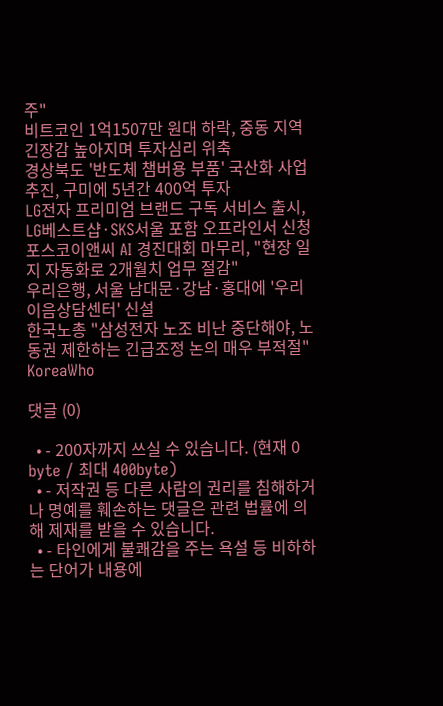주"
비트코인 1억1507만 원대 하락, 중동 지역 긴장감 높아지며 투자심리 위축
경상북도 '반도체 챔버용 부품' 국산화 사업 추진, 구미에 5년간 400억 투자
LG전자 프리미엄 브랜드 구독 서비스 출시, LG베스트샵·SKS서울 포함 오프라인서 신청
포스코이앤씨 AI 경진대회 마무리, "현장 일지 자동화로 2개월치 업무 절감"
우리은행, 서울 남대문·강남·홍대에 '우리 이음상담센터' 신설
한국노총 "삼성전자 노조 비난 중단해야, 노동권 제한하는 긴급조정 논의 매우 부적절"
KoreaWho

댓글 (0)

  • - 200자까지 쓰실 수 있습니다. (현재 0 byte / 최대 400byte)
  • - 저작권 등 다른 사람의 권리를 침해하거나 명예를 훼손하는 댓글은 관련 법률에 의해 제재를 받을 수 있습니다.
  • - 타인에게 불쾌감을 주는 욕설 등 비하하는 단어가 내용에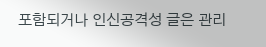포함되거나 인신공격성 글은 관리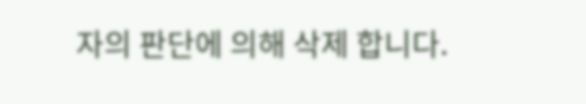자의 판단에 의해 삭제 합니다.